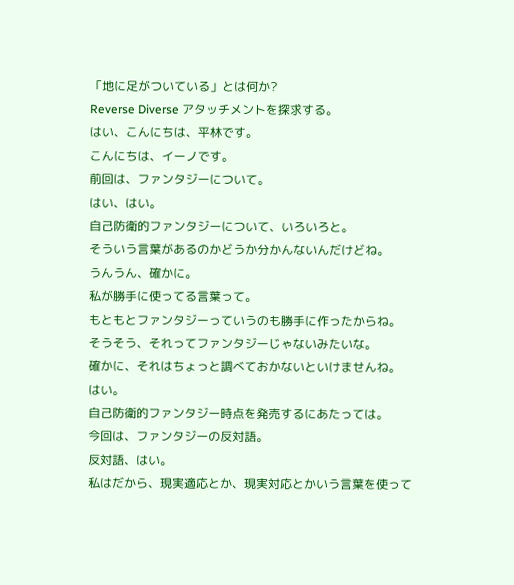「地に足がついている」とは何か?
Reverse Diverse アタッチメントを探求する。
はい、こんにちは、平林です。
こんにちは、イーノです。
前回は、ファンタジーについて。
はい、はい。
自己防衛的ファンタジーについて、いろいろと。
そういう言葉があるのかどうか分かんないんだけどね。
うんうん、確かに。
私が勝手に使ってる言葉って。
もともとファンタジーっていうのも勝手に作ったからね。
そうそう、それってファンタジーじゃないみたいな。
確かに、それはちょっと調べておかないといけませんね。
はい。
自己防衛的ファンタジー時点を発売するにあたっては。
今回は、ファンタジーの反対語。
反対語、はい。
私はだから、現実適応とか、現実対応とかいう言葉を使って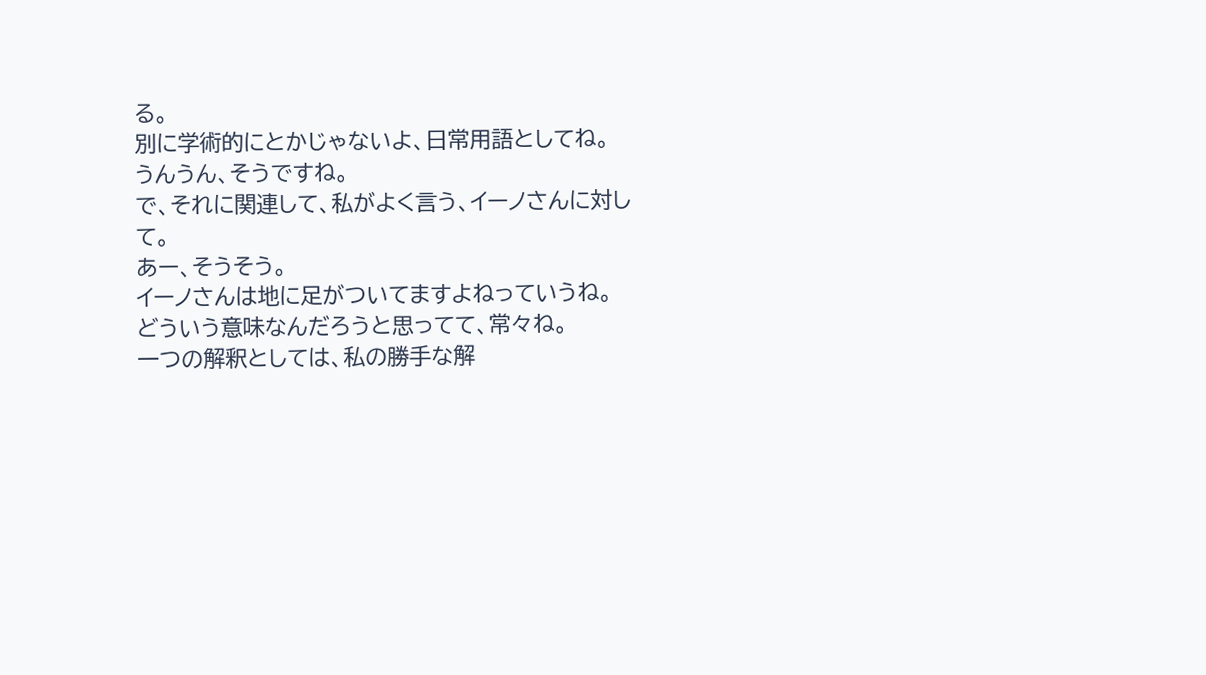る。
別に学術的にとかじゃないよ、日常用語としてね。
うんうん、そうですね。
で、それに関連して、私がよく言う、イーノさんに対して。
あー、そうそう。
イーノさんは地に足がついてますよねっていうね。
どういう意味なんだろうと思ってて、常々ね。
一つの解釈としては、私の勝手な解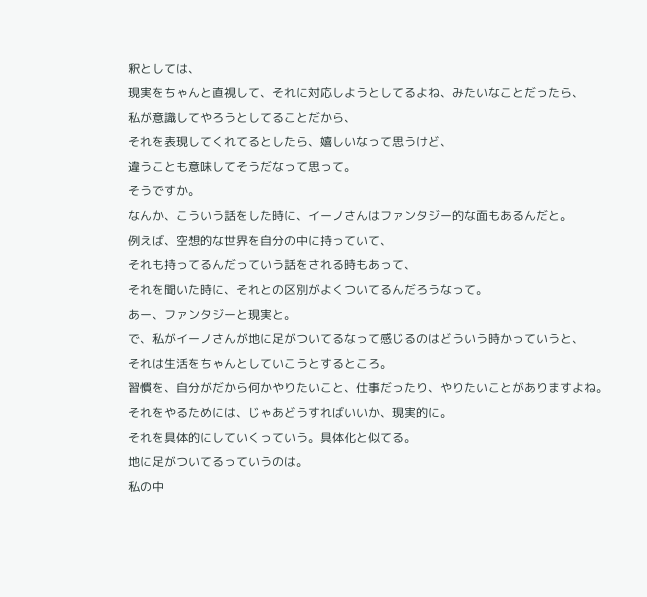釈としては、
現実をちゃんと直視して、それに対応しようとしてるよね、みたいなことだったら、
私が意識してやろうとしてることだから、
それを表現してくれてるとしたら、嬉しいなって思うけど、
違うことも意味してそうだなって思って。
そうですか。
なんか、こういう話をした時に、イーノさんはファンタジー的な面もあるんだと。
例えば、空想的な世界を自分の中に持っていて、
それも持ってるんだっていう話をされる時もあって、
それを聞いた時に、それとの区別がよくついてるんだろうなって。
あー、ファンタジーと現実と。
で、私がイーノさんが地に足がついてるなって感じるのはどういう時かっていうと、
それは生活をちゃんとしていこうとするところ。
習慣を、自分がだから何かやりたいこと、仕事だったり、やりたいことがありますよね。
それをやるためには、じゃあどうすればいいか、現実的に。
それを具体的にしていくっていう。具体化と似てる。
地に足がついてるっていうのは。
私の中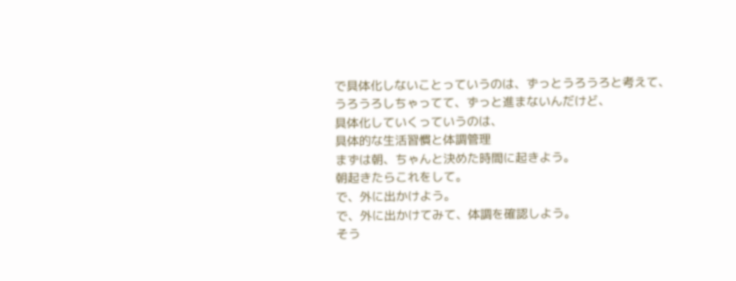で具体化しないことっていうのは、ずっとうろうろと考えて、
うろうろしちゃってて、ずっと進まないんだけど、
具体化していくっていうのは、
具体的な生活習慣と体調管理
まずは朝、ちゃんと決めた時間に起きよう。
朝起きたらこれをして。
で、外に出かけよう。
で、外に出かけてみて、体調を確認しよう。
そう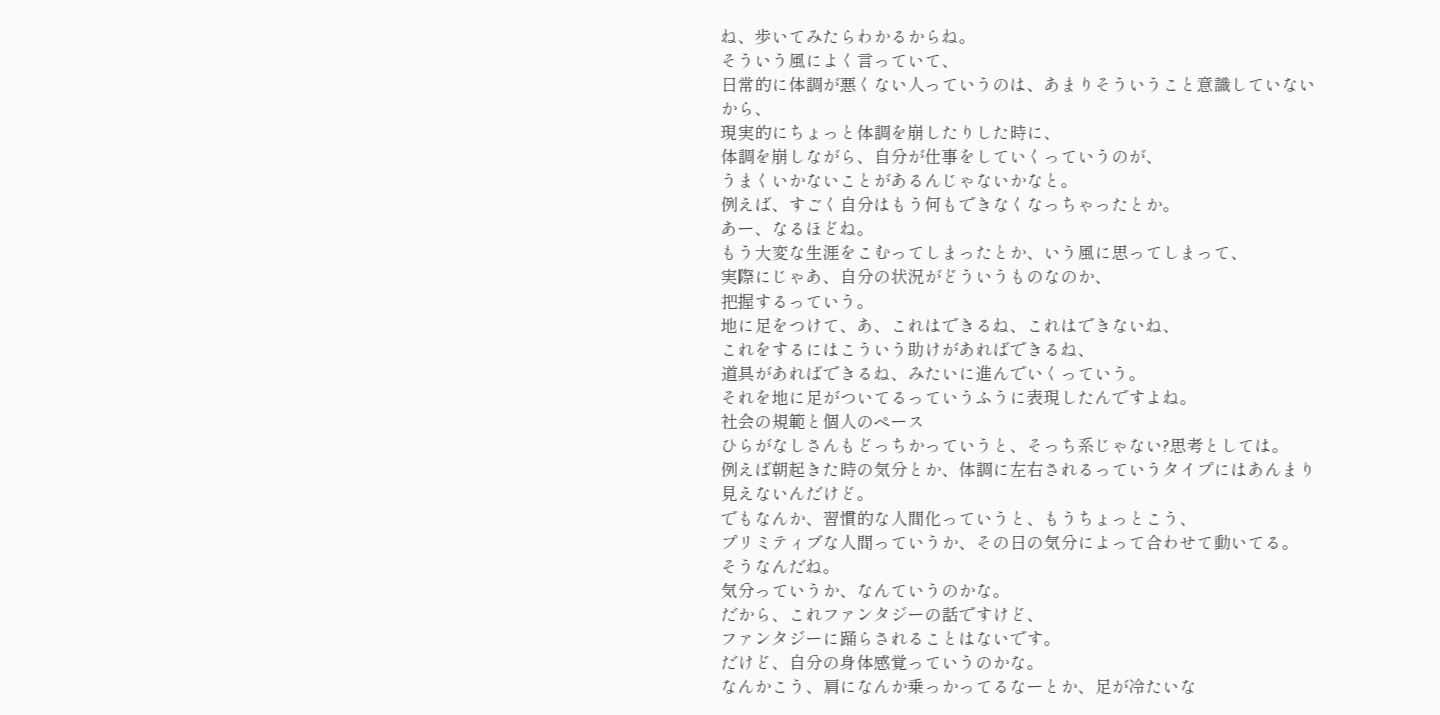ね、歩いてみたらわかるからね。
そういう風によく言っていて、
日常的に体調が悪くない人っていうのは、あまりそういうこと意識していないから、
現実的にちょっと体調を崩したりした時に、
体調を崩しながら、自分が仕事をしていくっていうのが、
うまくいかないことがあるんじゃないかなと。
例えば、すごく自分はもう何もできなくなっちゃったとか。
あー、なるほどね。
もう大変な生涯をこむってしまったとか、いう風に思ってしまって、
実際にじゃあ、自分の状況がどういうものなのか、
把握するっていう。
地に足をつけて、あ、これはできるね、これはできないね、
これをするにはこういう助けがあればできるね、
道具があればできるね、みたいに進んでいくっていう。
それを地に足がついてるっていうふうに表現したんですよね。
社会の規範と個人のペース
ひらがなしさんもどっちかっていうと、そっち系じゃない?思考としては。
例えば朝起きた時の気分とか、体調に左右されるっていうタイプにはあんまり見えないんだけど。
でもなんか、習慣的な人間化っていうと、もうちょっとこう、
プリミティブな人間っていうか、その日の気分によって合わせて動いてる。
そうなんだね。
気分っていうか、なんていうのかな。
だから、これファンタジーの話ですけど、
ファンタジーに踊らされることはないです。
だけど、自分の身体感覚っていうのかな。
なんかこう、肩になんか乗っかってるなーとか、足が冷たいな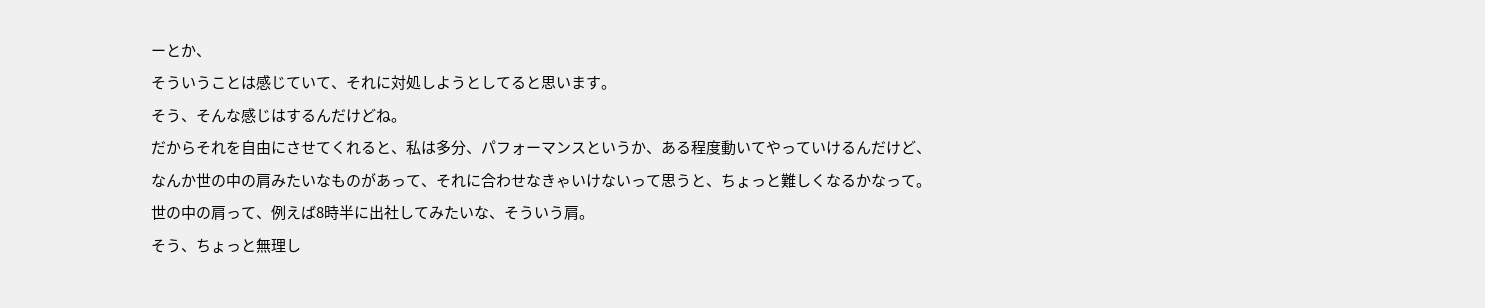ーとか、
そういうことは感じていて、それに対処しようとしてると思います。
そう、そんな感じはするんだけどね。
だからそれを自由にさせてくれると、私は多分、パフォーマンスというか、ある程度動いてやっていけるんだけど、
なんか世の中の肩みたいなものがあって、それに合わせなきゃいけないって思うと、ちょっと難しくなるかなって。
世の中の肩って、例えば8時半に出社してみたいな、そういう肩。
そう、ちょっと無理し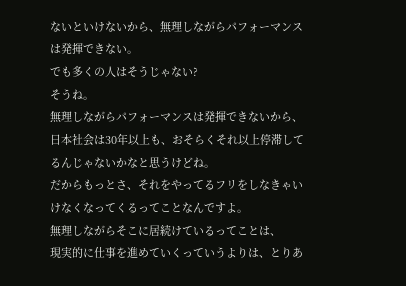ないといけないから、無理しながらパフォーマンスは発揮できない。
でも多くの人はそうじゃない?
そうね。
無理しながらパフォーマンスは発揮できないから、日本社会は30年以上も、おそらくそれ以上停滞してるんじゃないかなと思うけどね。
だからもっとさ、それをやってるフリをしなきゃいけなくなってくるってことなんですよ。
無理しながらそこに居続けているってことは、
現実的に仕事を進めていくっていうよりは、とりあ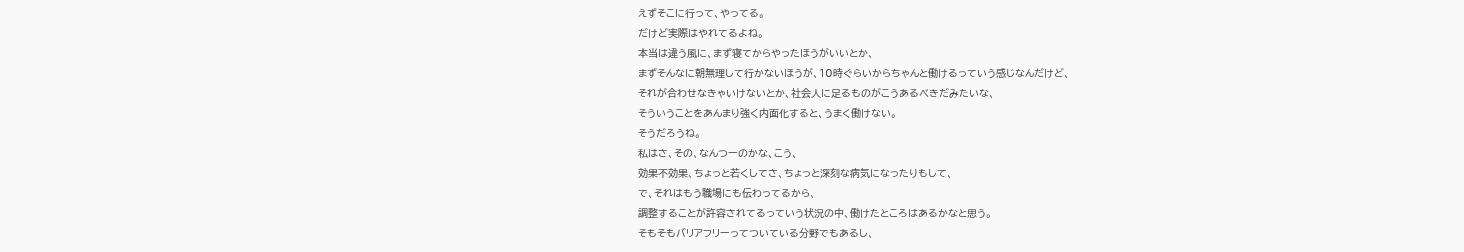えずそこに行って、やってる。
だけど実際はやれてるよね。
本当は違う風に、まず寝てからやったほうがいいとか、
まずそんなに朝無理して行かないほうが、10時ぐらいからちゃんと働けるっていう感じなんだけど、
それが合わせなきゃいけないとか、社会人に足るものがこうあるべきだみたいな、
そういうことをあんまり強く内面化すると、うまく働けない。
そうだろうね。
私はさ、その、なんつーのかな、こう、
効果不効果、ちょっと若くしてさ、ちょっと深刻な病気になったりもして、
で、それはもう職場にも伝わってるから、
調整することが許容されてるっていう状況の中、働けたところはあるかなと思う。
そもそもバリアフリーってついている分野でもあるし、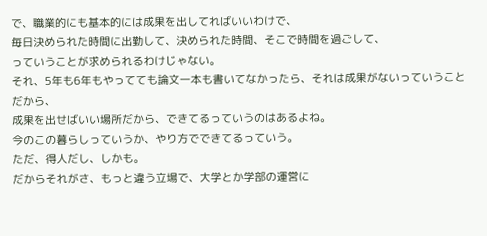で、職業的にも基本的には成果を出してればいいわけで、
毎日決められた時間に出勤して、決められた時間、そこで時間を過ごして、
っていうことが求められるわけじゃない。
それ、5年も6年もやってても論文一本も書いてなかったら、それは成果がないっていうことだから、
成果を出せばいい場所だから、できてるっていうのはあるよね。
今のこの暮らしっていうか、やり方でできてるっていう。
ただ、得人だし、しかも。
だからそれがさ、もっと違う立場で、大学とか学部の運営に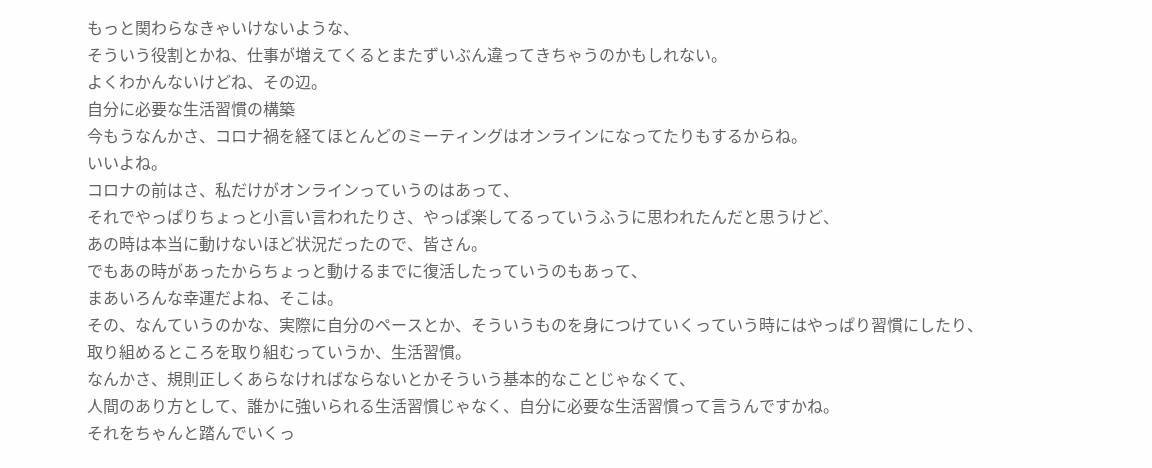もっと関わらなきゃいけないような、
そういう役割とかね、仕事が増えてくるとまたずいぶん違ってきちゃうのかもしれない。
よくわかんないけどね、その辺。
自分に必要な生活習慣の構築
今もうなんかさ、コロナ禍を経てほとんどのミーティングはオンラインになってたりもするからね。
いいよね。
コロナの前はさ、私だけがオンラインっていうのはあって、
それでやっぱりちょっと小言い言われたりさ、やっぱ楽してるっていうふうに思われたんだと思うけど、
あの時は本当に動けないほど状況だったので、皆さん。
でもあの時があったからちょっと動けるまでに復活したっていうのもあって、
まあいろんな幸運だよね、そこは。
その、なんていうのかな、実際に自分のペースとか、そういうものを身につけていくっていう時にはやっぱり習慣にしたり、
取り組めるところを取り組むっていうか、生活習慣。
なんかさ、規則正しくあらなければならないとかそういう基本的なことじゃなくて、
人間のあり方として、誰かに強いられる生活習慣じゃなく、自分に必要な生活習慣って言うんですかね。
それをちゃんと踏んでいくっ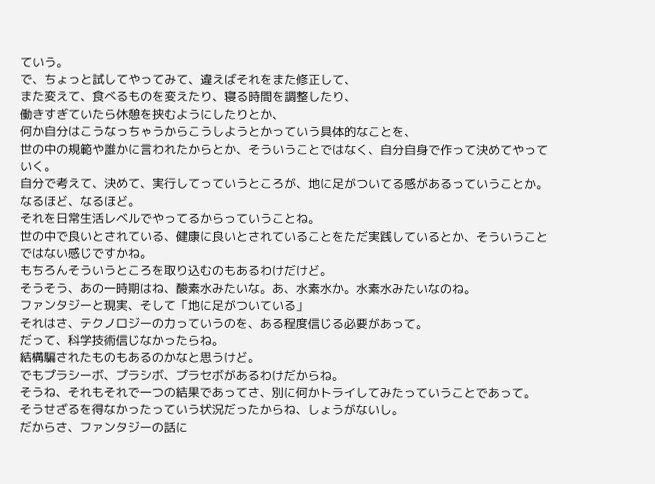ていう。
で、ちょっと試してやってみて、違えばそれをまた修正して、
また変えて、食べるものを変えたり、寝る時間を調整したり、
働きすぎていたら休憩を挟むようにしたりとか、
何か自分はこうなっちゃうからこうしようとかっていう具体的なことを、
世の中の規範や誰かに言われたからとか、そういうことではなく、自分自身で作って決めてやっていく。
自分で考えて、決めて、実行してっていうところが、地に足がついてる感があるっていうことか。
なるほど、なるほど。
それを日常生活レベルでやってるからっていうことね。
世の中で良いとされている、健康に良いとされていることをただ実践しているとか、そういうことではない感じですかね。
もちろんそういうところを取り込むのもあるわけだけど。
そうそう、あの一時期はね、酸素水みたいな。あ、水素水か。水素水みたいなのね。
ファンタジーと現実、そして「地に足がついている」
それはさ、テクノロジーの力っていうのを、ある程度信じる必要があって。
だって、科学技術信じなかったらね。
結構騙されたものもあるのかなと思うけど。
でもプラシーボ、プラシボ、プラセボがあるわけだからね。
そうね、それもそれで一つの結果であってさ、別に何かトライしてみたっていうことであって。
そうせざるを得なかったっていう状況だったからね、しょうがないし。
だからさ、ファンタジーの話に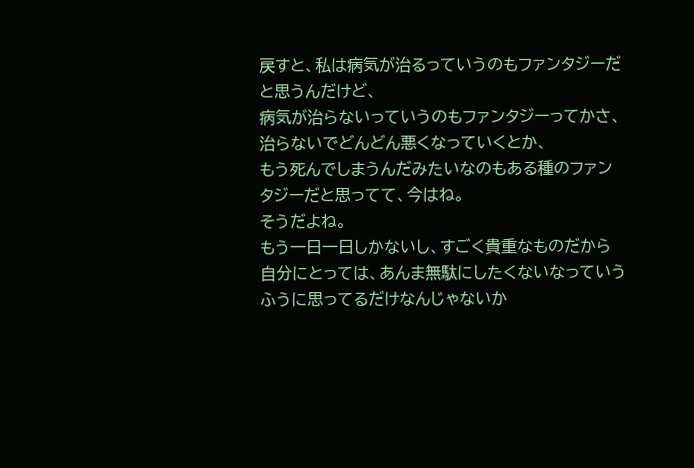戻すと、私は病気が治るっていうのもファンタジーだと思うんだけど、
病気が治らないっていうのもファンタジーってかさ、治らないでどんどん悪くなっていくとか、
もう死んでしまうんだみたいなのもある種のファンタジーだと思ってて、今はね。
そうだよね。
もう一日一日しかないし、すごく貴重なものだから自分にとっては、あんま無駄にしたくないなっていうふうに思ってるだけなんじゃないか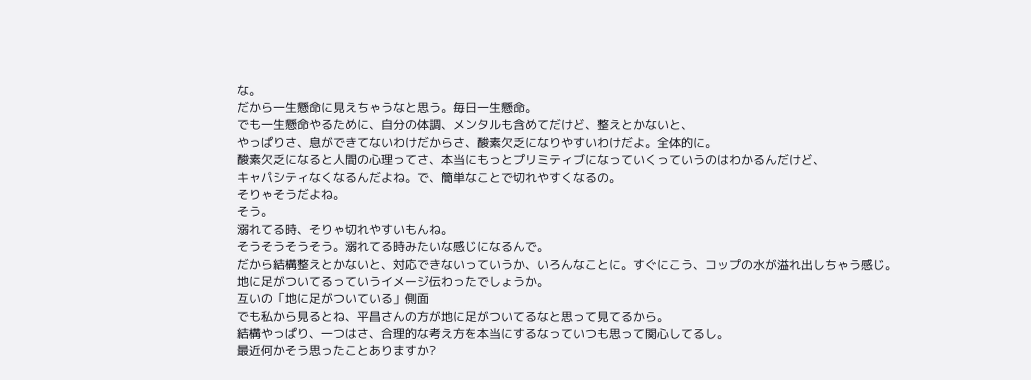な。
だから一生懸命に見えちゃうなと思う。毎日一生懸命。
でも一生懸命やるために、自分の体調、メンタルも含めてだけど、整えとかないと、
やっぱりさ、息ができてないわけだからさ、酸素欠乏になりやすいわけだよ。全体的に。
酸素欠乏になると人間の心理ってさ、本当にもっとプリミティブになっていくっていうのはわかるんだけど、
キャパシティなくなるんだよね。で、簡単なことで切れやすくなるの。
そりゃそうだよね。
そう。
溺れてる時、そりゃ切れやすいもんね。
そうそうそうそう。溺れてる時みたいな感じになるんで。
だから結構整えとかないと、対応できないっていうか、いろんなことに。すぐにこう、コップの水が溢れ出しちゃう感じ。
地に足がついてるっていうイメージ伝わったでしょうか。
互いの「地に足がついている」側面
でも私から見るとね、平昌さんの方が地に足がついてるなと思って見てるから。
結構やっぱり、一つはさ、合理的な考え方を本当にするなっていつも思って関心してるし。
最近何かそう思ったことありますか?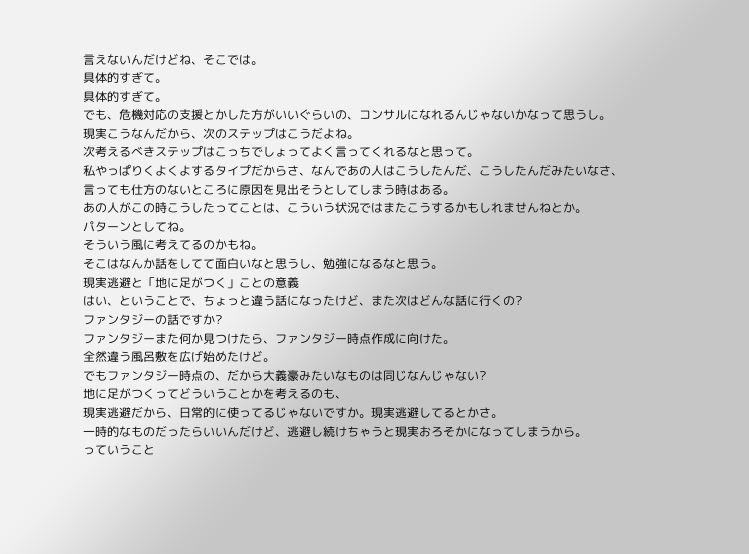言えないんだけどね、そこでは。
具体的すぎて。
具体的すぎて。
でも、危機対応の支援とかした方がいいぐらいの、コンサルになれるんじゃないかなって思うし。
現実こうなんだから、次のステップはこうだよね。
次考えるべきステップはこっちでしょってよく言ってくれるなと思って。
私やっぱりくよくよするタイプだからさ、なんであの人はこうしたんだ、こうしたんだみたいなさ、
言っても仕方のないところに原因を見出そうとしてしまう時はある。
あの人がこの時こうしたってことは、こういう状況ではまたこうするかもしれませんねとか。
パターンとしてね。
そういう風に考えてるのかもね。
そこはなんか話をしてて面白いなと思うし、勉強になるなと思う。
現実逃避と「地に足がつく」ことの意義
はい、ということで、ちょっと違う話になったけど、また次はどんな話に行くの?
ファンタジーの話ですか?
ファンタジーまた何か見つけたら、ファンタジー時点作成に向けた。
全然違う風呂敷を広げ始めたけど。
でもファンタジー時点の、だから大義豪みたいなものは同じなんじゃない?
地に足がつくってどういうことかを考えるのも、
現実逃避だから、日常的に使ってるじゃないですか。現実逃避してるとかさ。
一時的なものだったらいいんだけど、逃避し続けちゃうと現実おろそかになってしまうから。
っていうこと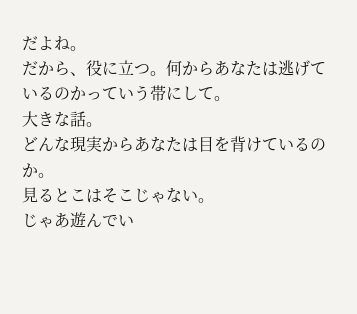だよね。
だから、役に立つ。何からあなたは逃げているのかっていう帯にして。
大きな話。
どんな現実からあなたは目を背けているのか。
見るとこはそこじゃない。
じゃあ遊んでい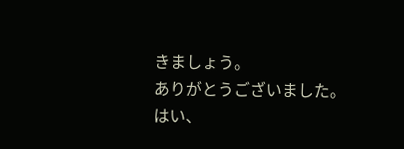きましょう。
ありがとうございました。
はい、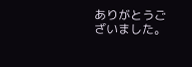ありがとうございました。